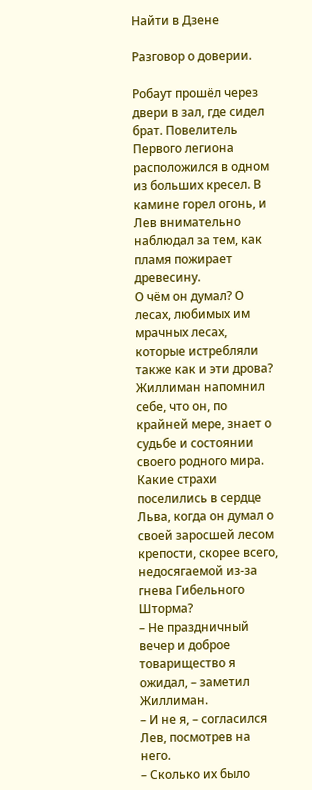Найти в Дзене

Разговор о доверии.

Робаут прошёл через двери в зал, где сидел брат. Повелитель Первого легиона расположился в одном из больших кресел. В камине горел огонь, и Лев внимательно наблюдал за тем, как пламя пожирает древесину.
О чём он думал? О лесах, любимых им мрачных лесах, которые истребляли также как и эти дрова? Жиллиман напомнил себе, что он, по крайней мере, знает о судьбе и состоянии своего родного мира. Какие страхи поселились в сердце Льва, когда он думал о своей заросшей лесом крепости, скорее всего, недосягаемой из-за гнева Гибельного Шторма?
– Не праздничный вечер и доброе товарищество я ожидал, – заметил Жиллиман.
– И не я, – согласился Лев, посмотрев на него.
– Сколько их было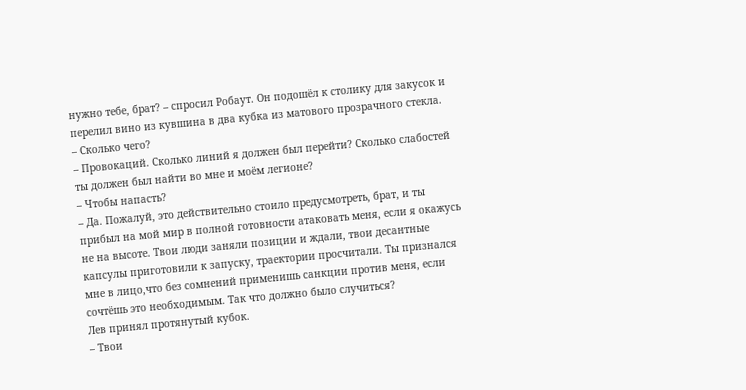нужно тебе, брат? – спросил Робаут. Он подошёл к столику для закусок и перелил вино из кувшина в два кубка из матового прозрачного стекла.
– Сколько чего?
– Провокаций. Сколько линий я должен был перейти? Сколько слабостей ты должен был найти во мне и моём легионе?
– Чтобы напасть?
– Да. Пожалуй, это действительно стоило предусмотреть, брат, и ты прибыл на мой мир в полной готовности атаковать меня, если я окажусь не на высоте. Твои люди заняли позиции и ждали, твои десантные капсулы приготовили к запуску, траектории просчитали. Ты признался мне в лицо,что без сомнений применишь санкции против меня, если сочтёшь это необходимым. Так что должно было случиться?
Лев принял протянутый кубок.
– Твои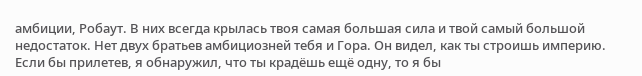амбиции, Робаут. В них всегда крылась твоя самая большая сила и твой самый большой недостаток. Нет двух братьев амбициозней тебя и Гора. Он видел, как ты строишь империю. Если бы прилетев, я обнаружил, что ты крадёшь ещё одну, то я бы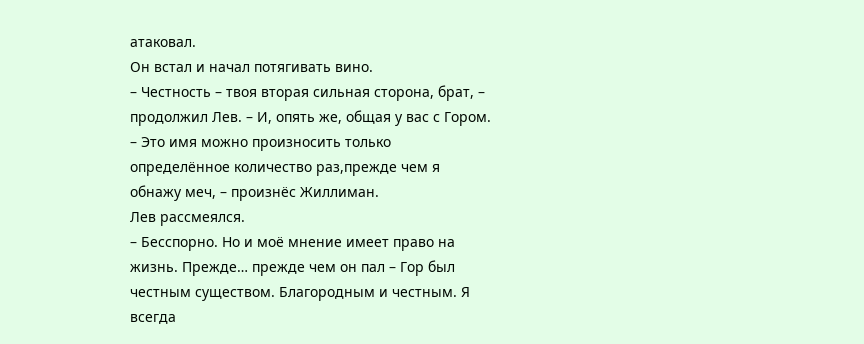атаковал.
Он встал и начал потягивать вино.
– Честность – твоя вторая сильная сторона, брат, – продолжил Лев. – И, опять же, общая у вас с Гором.
– Это имя можно произносить только определённое количество раз,прежде чем я обнажу меч, – произнёс Жиллиман.
Лев рассмеялся.
– Бесспорно. Но и моё мнение имеет право на жизнь. Прежде… прежде чем он пал – Гор был честным существом. Благородным и честным. Я всегда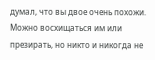думал, что вы двое очень похожи. Можно восхищаться им или презирать, но никто и никогда не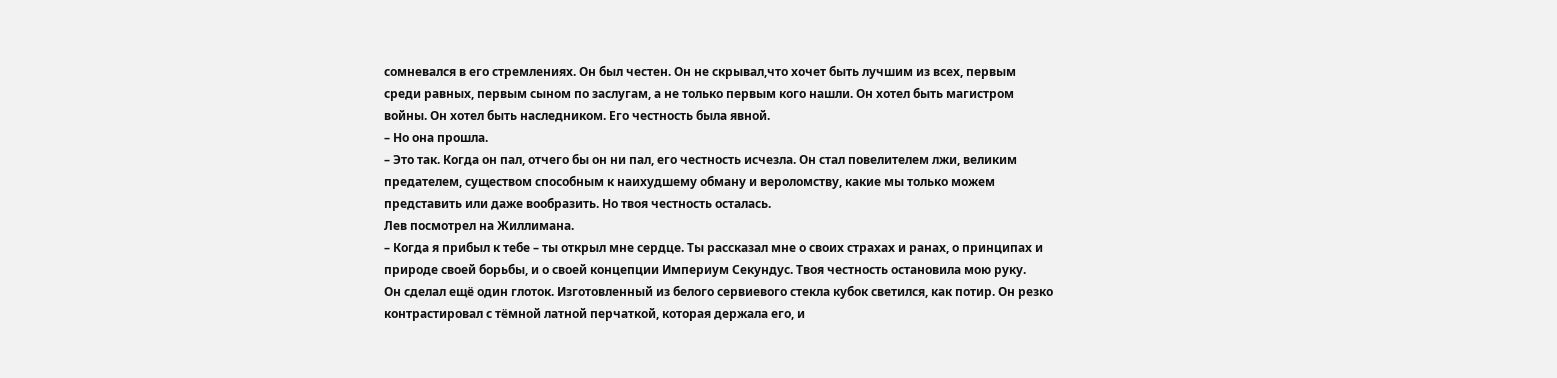сомневался в его стремлениях. Он был честен. Он не скрывал,что хочет быть лучшим из всех, первым среди равных, первым сыном по заслугам, а не только первым кого нашли. Он хотел быть магистром войны. Он хотел быть наследником. Его честность была явной.
– Но она прошла.
– Это так. Когда он пал, отчего бы он ни пал, его честность исчезла. Он стал повелителем лжи, великим предателем, существом способным к наихудшему обману и вероломству, какие мы только можем представить или даже вообразить. Но твоя честность осталась.
Лев посмотрел на Жиллимана.
– Когда я прибыл к тебе – ты открыл мне сердце. Ты рассказал мне о своих страхах и ранах, о принципах и природе своей борьбы, и о своей концепции Империум Секундус. Твоя честность остановила мою руку.
Он сделал ещё один глоток. Изготовленный из белого сервиевого стекла кубок светился, как потир. Он резко контрастировал с тёмной латной перчаткой, которая держала его, и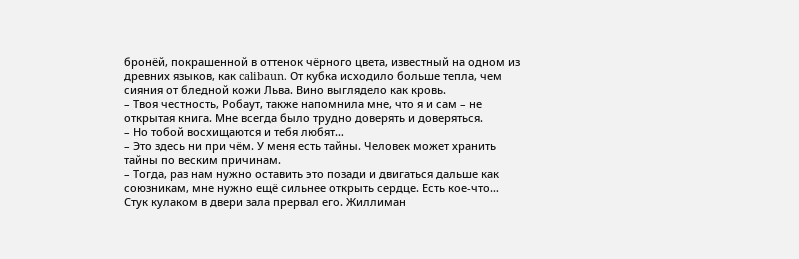бронёй, покрашенной в оттенок чёрного цвета, известный на одном из древних языков, как calibaun. От кубка исходило больше тепла, чем сияния от бледной кожи Льва. Вино выглядело как кровь.
– Твоя честность, Робаут, также напомнила мне, что я и сам – не открытая книга. Мне всегда было трудно доверять и доверяться.
– Но тобой восхищаются и тебя любят…
– Это здесь ни при чём. У меня есть тайны. Человек может хранить тайны по веским причинам.
– Тогда, раз нам нужно оставить это позади и двигаться дальше как союзникам, мне нужно ещё сильнее открыть сердце. Есть кое-что…
Стук кулаком в двери зала прервал его. Жиллиман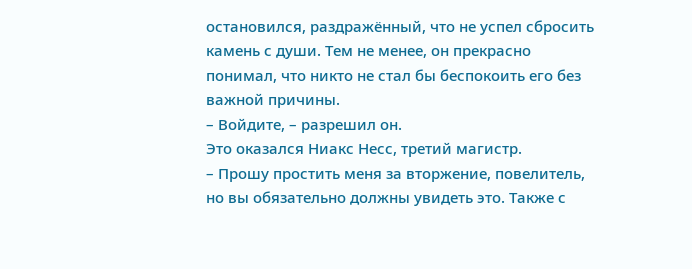остановился, раздражённый, что не успел сбросить камень с души. Тем не менее, он прекрасно понимал, что никто не стал бы беспокоить его без важной причины.
– Войдите, – разрешил он.
Это оказался Ниакс Несс, третий магистр.
– Прошу простить меня за вторжение, повелитель, но вы обязательно должны увидеть это. Также с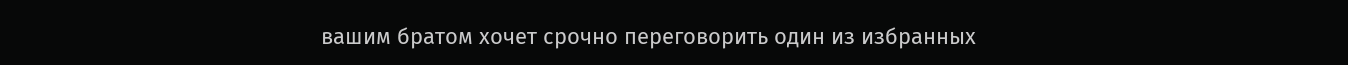вашим братом хочет срочно переговорить один из избранных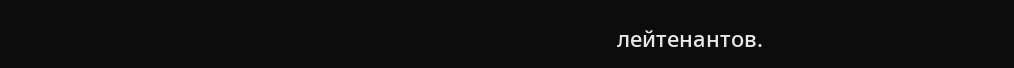лейтенантов.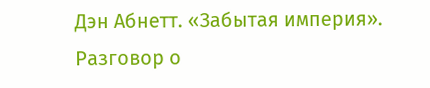Дэн Абнетт. «Забытая империя».
Разговор о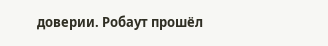доверии. Робаут прошёл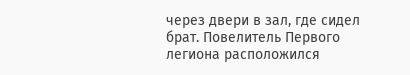через двери в зал, где сидел брат. Повелитель Первого легиона расположился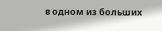в одном из больших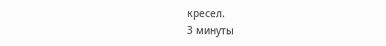кресел.
3 минуты